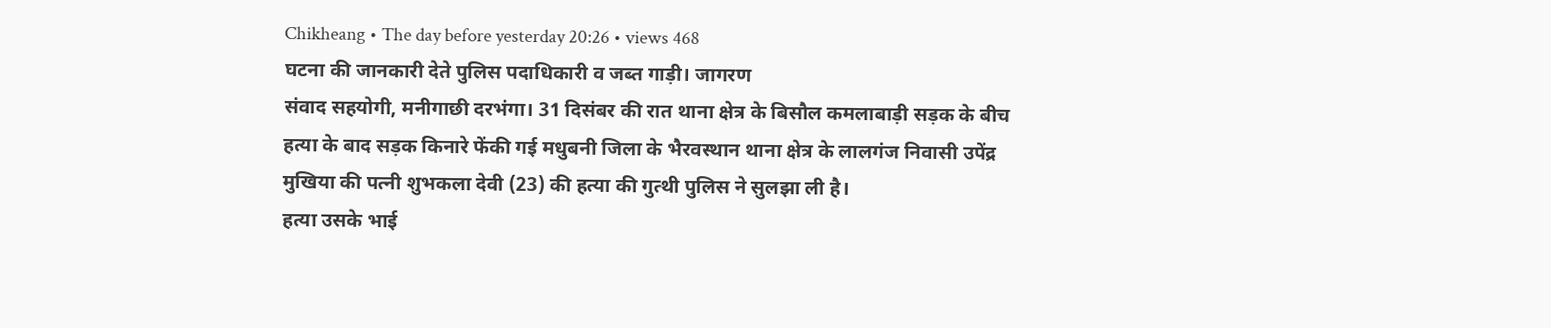Chikheang • The day before yesterday 20:26 • views 468
घटना की जानकारी देते पुलिस पदाधिकारी व जब्त गाड़ी। जागरण
संवाद सहयोगी, मनीगाछी दरभंगा। 31 दिसंबर की रात थाना क्षेत्र के बिसौल कमलाबाड़ी सड़क के बीच हत्या के बाद सड़क किनारे फेंकी गई मधुबनी जिला के भैरवस्थान थाना क्षेत्र के लालगंज निवासी उपेंद्र मुखिया की पत्नी शुभकला देवी (23) की हत्या की गुत्थी पुलिस ने सुलझा ली है।
हत्या उसके भाई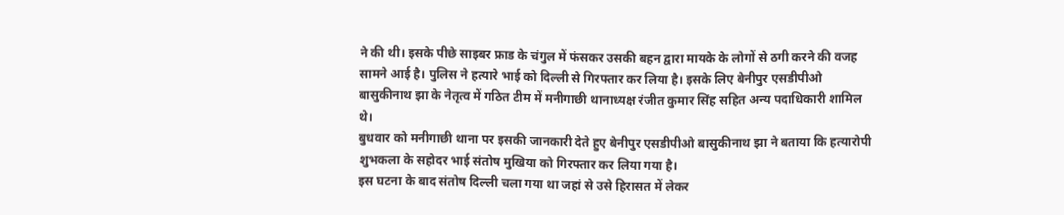ने की थी। इसके पीछे साइबर फ्राड के चंगुल में फंसकर उसकी बहन द्वारा मायके के लोगों से ठगी करने की वजह सामने आई है। पुलिस ने हत्यारे भाई को दिल्ली से गिरफ्तार कर लिया है। इसके लिए बेनीपुर एसडीपीओ बासुकीनाथ झा के नेतृत्व में गठित टीम में मनीगाछी थानाध्यक्ष रंजीत कुमार सिंह सहित अन्य पदाधिकारी शामिल थे।
बुधवार को मनीगाछी थाना पर इसकी जानकारी देते हुए बेनीपुर एसडीपीओ बासुकीनाथ झा ने बताया कि हत्यारोपी शुभकला के सहोदर भाई संतोष मुखिया को गिरफ्तार कर लिया गया है।
इस घटना के बाद संतोष दिल्ली चला गया था जहां से उसे हिरासत में लेकर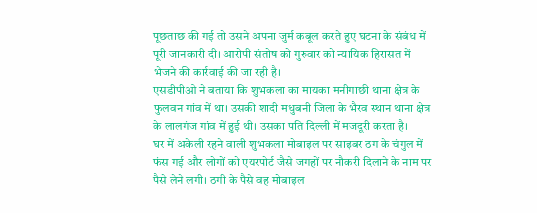पूछताछ की गई तो उसने अपना जुर्म कबूल करते हुए घटना के संबंध में पूरी जानकारी दी। आरोपी संतोष को गुरुवार को न्यायिक हिरासत में भेजने की कार्रवाई की जा रही है।
एसडीपीओ ने बताया कि शुभकला का मायका मनीगाछी थाना क्षेत्र के फुलवन गांव में था। उसकी शादी मधुबनी जिला के भैरव स्थान थाना क्षेत्र के लालगंज गांव में हुई थी। उसका पति दिल्ली में मजदूरी करता है।
घर में अकेली रहने वाली शुभकला मोबाइल पर साइबर ठग के चंगुल में फंस गई और लोगों को एयरपोर्ट जैसे जगहों पर नौकरी दिलाने के नाम पर पैसे लेने लगी। ठगी के पैसे वह मोबाइल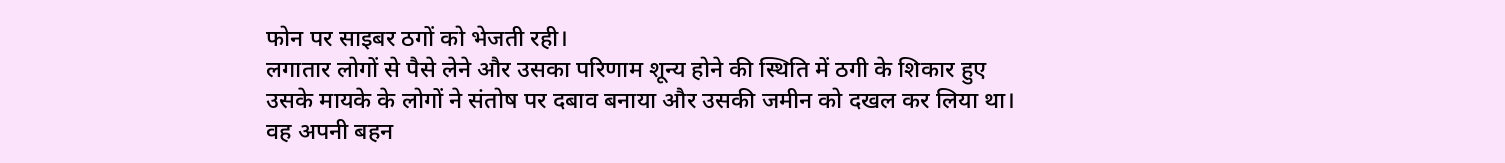फोन पर साइबर ठगों को भेजती रही।
लगातार लोगों से पैसे लेने और उसका परिणाम शून्य होने की स्थिति में ठगी के शिकार हुए उसके मायके के लोगों ने संतोष पर दबाव बनाया और उसकी जमीन को दखल कर लिया था। वह अपनी बहन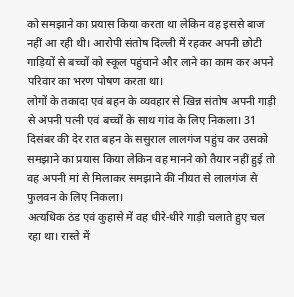को समझाने का प्रयास किया करता था लेकिन वह इससे बाज नहीं आ रही थी। आरोपी संतोष दिल्ली में रहकर अपनी छोटी गाड़ियों से बच्चों को स्कूल पहुंचाने और लाने का काम कर अपने परिवार का भरण पोषण करता था।
लोगों के तकादा एवं बहन के व्यवहार से खिन्न संतोष अपनी गाड़ी से अपनी पत्नी एवं बच्चों के साथ गांव के लिए निकला। 31 दिसंबर की देर रात बहन के ससुराल लालगंज पहुंच कर उसको समझाने का प्रयास किया लेकिन वह मानने को तैयार नहीं हुई तो वह अपनी मां से मिलाकर समझाने की नीयत से लालगंज से फुलवन के लिए निकला।
अत्यधिक ठंड एवं कुहासे में वह धीरे-धीरे गाड़ी चलाते हुए चल रहा था। रास्ते में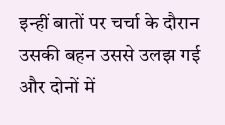इन्हीं बातों पर चर्चा के दौरान उसकी बहन उससे उलझ गई और दोनों में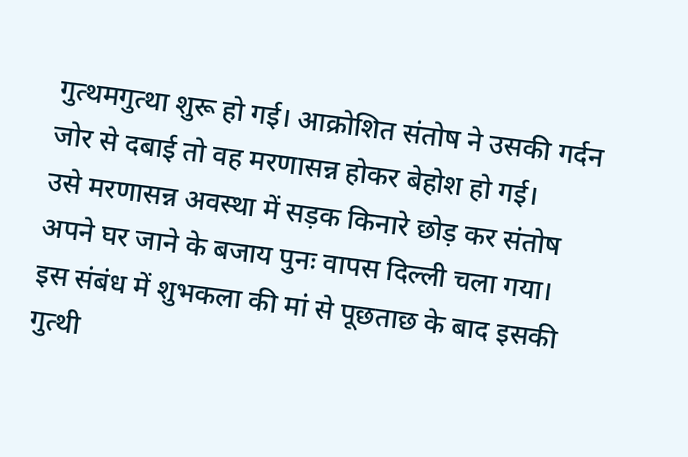गुत्थमगुत्था शुरू हो गई। आक्रोशित संतोष ने उसकी गर्दन जोर से दबाई तो वह मरणासन्न होकर बेहोश हो गई।
उसे मरणासन्न अवस्था में सड़क किनारे छोड़ कर संतोष अपने घर जाने के बजाय पुनः वापस दिल्ली चला गया। इस संबंध में शुभकला की मां से पूछताछ के बाद इसकी गुत्थी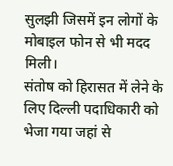सुलझी जिसमें इन लोगों के मोबाइल फोन से भी मदद मिली।
संतोष को हिरासत में लेने के लिए दिल्ली पदाधिकारी को भेजा गया जहां से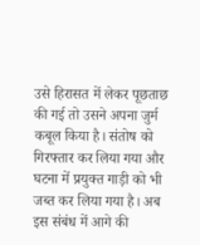उसे हिरासत में लेकर पूछताछ की गई तो उसने अपना जुर्म कबूल किया है। संतोष को गिरफ्तार कर लिया गया और घटना में प्रयुक्त गाड़ी को भी जब्त कर लिया गया है। अब इस संबंध में आगे की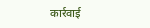कार्रवाई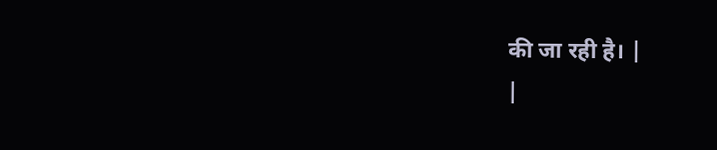की जा रही है। |
|